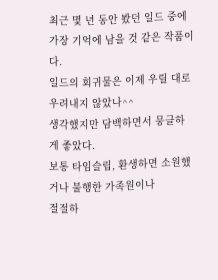최근 몇 년 동안 봤던 일드 중에
가장 기억에 남을 것 같은 작품이다.
일드의 회귀물은 이제 우릴 대로 우려내지 않았나^^
생각했지만 담백하면서 뭉클하게 좋았다.
보통 타임슬립, 환생하면 소원했거나 불행한 가족원이나
절절하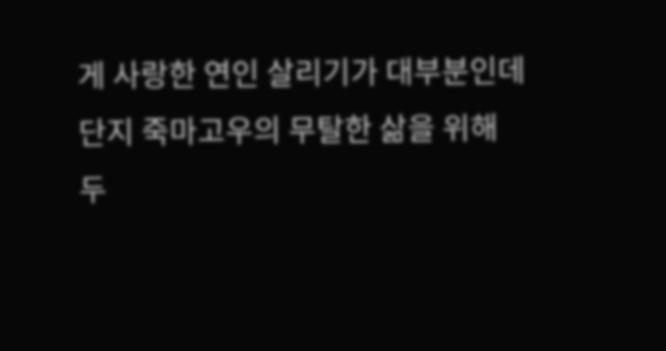게 사랑한 연인 살리기가 대부분인데
단지 죽마고우의 무탈한 삶을 위해
두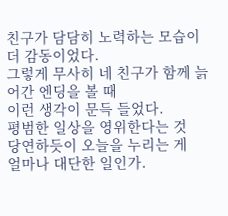친구가 담담히 노력하는 모습이 더 감동이었다.
그렇게 무사히 네 친구가 함께 늙어간 엔딩을 볼 때
이런 생각이 문득 들었다.
평범한 일상을 영위한다는 것
당연하듯이 오늘을 누리는 게
얼마나 대단한 일인가.